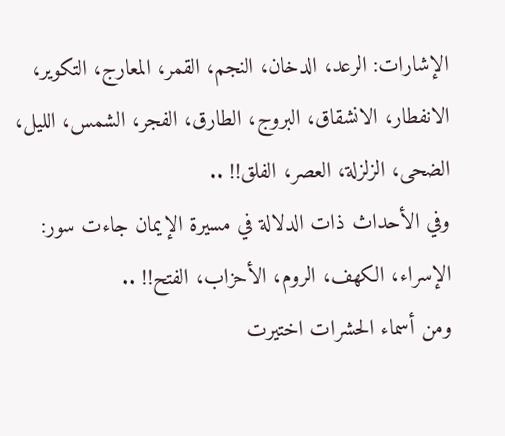الإشارات: الرعد، الدخان، النجم، القمر، المعارج، التكوير، الانفطار، الانشقاق، البروج، الطارق، الفجر، الشمس، الليل، الضحى، الزلزلة، العصر، الفلق!! ..
وفي الأحداث ذات الدلالة في مسيرة الإيمان جاءت سور: الإسراء، الكهف، الروم، الأحزاب، الفتح!! ..
ومن أسماء الحشرات اختيرت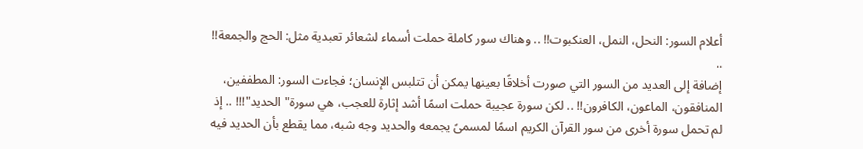أعلام السور: النحل، النمل، العنكبوت!! .. وهناك سور كاملة حملت أسماء لشعائر تعبدية مثل: الحج والجمعة!! ..
إضافة إلى العديد من السور التي صورت أخلاقًا بعينها يمكن أن تتلبس الإنسان؛ فجاءت السور: المطففين، المنافقون، الماعون، الكافرون!! .. لكن سورة عجيبة حملت اسمًا أشد إثارة للعجب، هي سورة"الحديد"!!! .. إذ لم تحمل سورة أخرى من سور القرآن الكريم اسمًا لمسمىً يجمعه والحديد وجه شبه، مما يقطع بأن الحديد فيه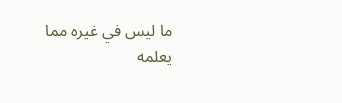ما ليس في غيره مما يعلمه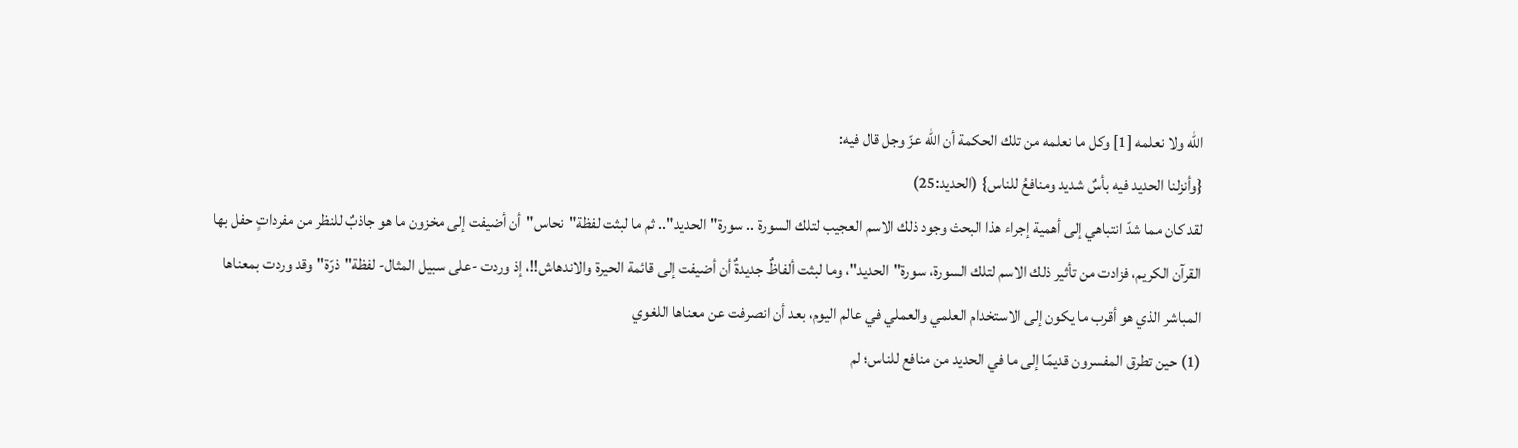الله ولا نعلمه [1] وكل ما نعلمه من تلك الحكمة أن الله عزّ وجل قال فيه:
{وأنزلنا الحديد فيه بأسٌ شديد ومنافعُ للناس} (الحديد:25)
لقد كان مما شدّ انتباهي إلى أهمية إجراء هذا البحث وجود ذلك الاسم العجيب لتلك السورة .. سورة"الحديد".. ثم ما لبثت لفظة"نحاس"أن أضيفت إلى مخزون ما هو جاذبٌ للنظر من مفرداتٍ حفل بها القرآن الكريم، فزادت من تأثير ذلك الاسم لتلك السورة، سورة"الحديد"، وما لبثت ألفاظٌ جديدةٌ أن أضيفت إلى قائمة الحيرة والاندهاش!!، إذ وردت -على سبيل المثال- لفظة"ذرّة"وقد وردت بمعناها المباشر الذي هو أقرب ما يكون إلى الاستخدام العلمي والعملي في عالم اليوم، بعد أن انصرفت عن معناها اللغوي
(1) حين تطرق المفسرون قديمًا إلى ما في الحديد من منافع للناس؛ لم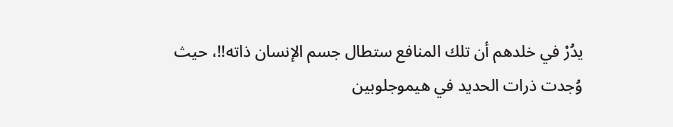يدُرْ في خلدهم أن تلك المنافع ستطال جسم الإنسان ذاته!!، حيث وُجدت ذرات الحديد في هيموجلوبين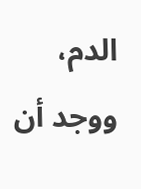الدم، ووجد أن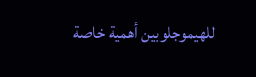للهيموجلوبين أهمية خاصة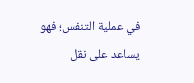في عملية التنفس؛ فهو يساعد على نقل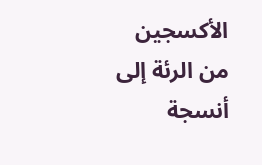الأكسجين من الرئة إلى أنسجة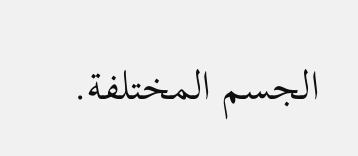الجسم المختلفة.